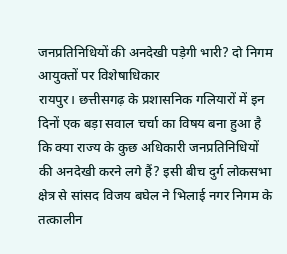जनप्रतिनिधियों की अनदेखी पड़ेगी भारी? दो निगम आयुक्तों पर विशेषाधिकार
रायपुर। छत्तीसगढ़ के प्रशासनिक गलियारों में इन दिनों एक बड़ा सवाल चर्चा का विषय बना हुआ है कि क्या राज्य के कुछ अधिकारी जनप्रतिनिधियों की अनदेखी करने लगे हैं? इसी बीच दुर्ग लोकसभा क्षेत्र से सांसद विजय बघेल ने भिलाई नगर निगम के तत्कालीन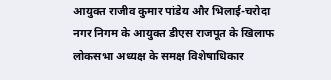आयुक्त राजीव कुमार पांडेय और भिलाई-चरोदा नगर निगम के आयुक्त डीएस राजपूत के खिलाफ लोकसभा अध्यक्ष के समक्ष विशेषाधिकार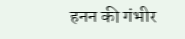हनन की गंभीर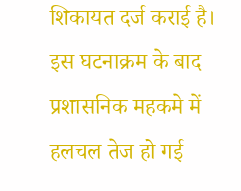शिकायत दर्ज कराई है। इस घटनाक्रम के बाद प्रशासनिक महकमे में हलचल तेज हो गई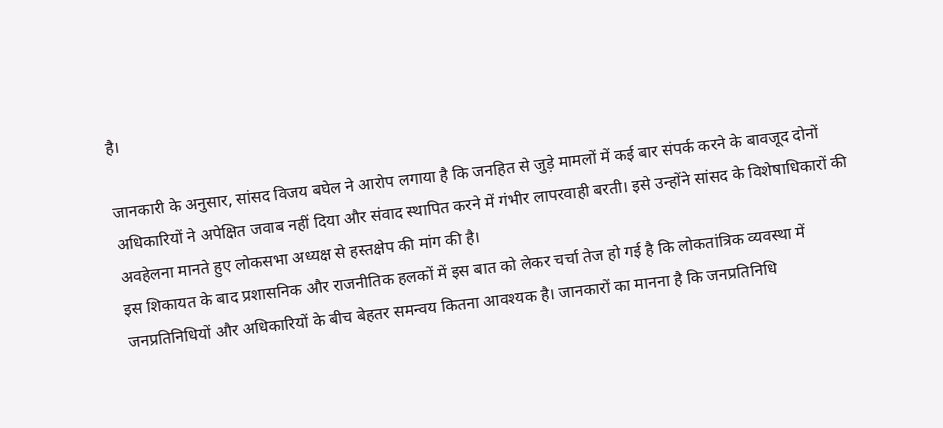है।

जानकारी के अनुसार, सांसद विजय बघेल ने आरोप लगाया है कि जनहित से जुड़े मामलों में कई बार संपर्क करने के बावजूद दोनों अधिकारियों ने अपेक्षित जवाब नहीं दिया और संवाद स्थापित करने में गंभीर लापरवाही बरती। इसे उन्होंने सांसद के विशेषाधिकारों की अवहेलना मानते हुए लोकसभा अध्यक्ष से हस्तक्षेप की मांग की है।
इस शिकायत के बाद प्रशासनिक और राजनीतिक हलकों में इस बात को लेकर चर्चा तेज हो गई है कि लोकतांत्रिक व्यवस्था में जनप्रतिनिधियों और अधिकारियों के बीच बेहतर समन्वय कितना आवश्यक है। जानकारों का मानना है कि जनप्रतिनिधि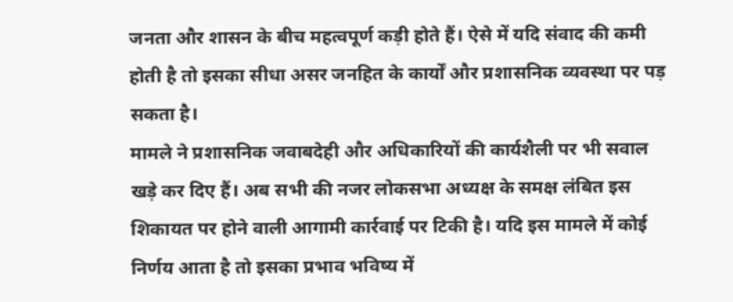जनता और शासन के बीच महत्वपूर्ण कड़ी होते हैं। ऐसे में यदि संवाद की कमी होती है तो इसका सीधा असर जनहित के कार्यों और प्रशासनिक व्यवस्था पर पड़ सकता है।
मामले ने प्रशासनिक जवाबदेही और अधिकारियों की कार्यशैली पर भी सवाल खड़े कर दिए हैं। अब सभी की नजर लोकसभा अध्यक्ष के समक्ष लंबित इस शिकायत पर होने वाली आगामी कार्रवाई पर टिकी है। यदि इस मामले में कोई निर्णय आता है तो इसका प्रभाव भविष्य में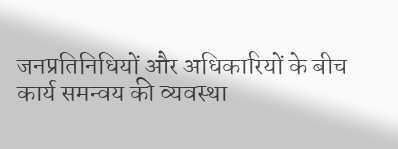जनप्रतिनिधियों और अधिकारियों के बीच कार्य समन्वय की व्यवस्था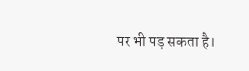पर भी पड़ सकता है।